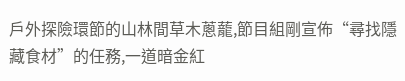戶外探險環節的山林間草木蔥蘢,節目組剛宣佈“尋找隱藏食材”的任務,一道暗金紅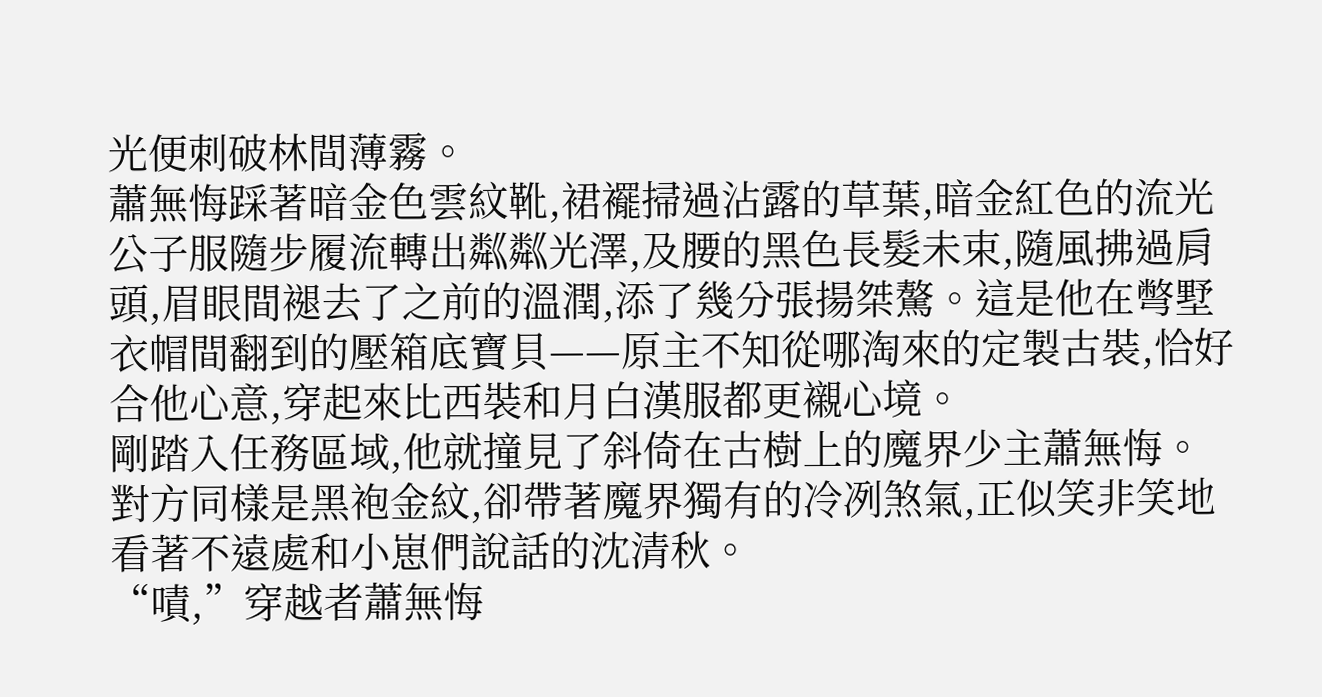光便刺破林間薄霧。
蕭無悔踩著暗金色雲紋靴,裙襬掃過沾露的草葉,暗金紅色的流光公子服隨步履流轉出粼粼光澤,及腰的黑色長髮未束,隨風拂過肩頭,眉眼間褪去了之前的溫潤,添了幾分張揚桀驁。這是他在彆墅衣帽間翻到的壓箱底寶貝——原主不知從哪淘來的定製古裝,恰好合他心意,穿起來比西裝和月白漢服都更襯心境。
剛踏入任務區域,他就撞見了斜倚在古樹上的魔界少主蕭無悔。對方同樣是黑袍金紋,卻帶著魔界獨有的冷冽煞氣,正似笑非笑地看著不遠處和小崽們說話的沈清秋。
“嘖,”穿越者蕭無悔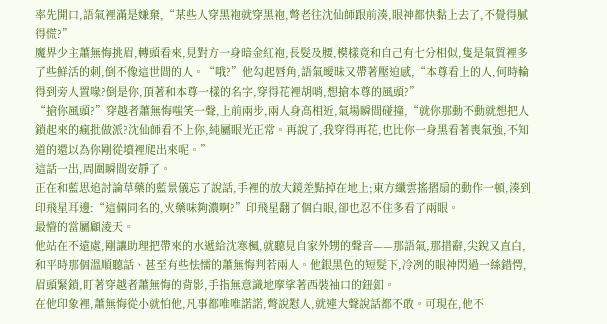率先開口,語氣裡滿是嫌棄,“某些人穿黑袍就穿黑袍,彆老往沈仙師跟前湊,眼神都快黏上去了,不覺得膩得慌?”
魔界少主蕭無悔挑眉,轉頭看來,見對方一身暗金紅袍,長髮及腰,模樣竟和自己有七分相似,隻是氣質裡多了些鮮活的刺,倒不像這世間的人。“哦?”他勾起唇角,語氣曖昧又帶著壓迫感,“本尊看上的人,何時輪得到旁人置喙?倒是你,頂著和本尊一樣的名字,穿得花裡胡哨,想搶本尊的風頭?”
“搶你風頭?”穿越者蕭無悔嗤笑一聲,上前兩步,兩人身高相近,氣場瞬間碰撞,“就你那動不動就想把人鎖起來的瘋批做派?沈仙師看不上你,純屬眼光正常。再說了,我穿得再花,也比你一身黑看著喪氣強,不知道的還以為你剛從墳裡爬出來呢。”
這話一出,周圍瞬間安靜了。
正在和藍思追討論草藥的藍景儀忘了說話,手裡的放大鏡差點掉在地上;東方纖雲搖摺扇的動作一頓,湊到印飛星耳邊:“這倆同名的,火藥味夠濃啊?”印飛星翻了個白眼,卻也忍不住多看了兩眼。
最懵的當屬顧淩天。
他站在不遠處,剛讓助理把帶來的水遞給沈寒楓,就聽見自家外甥的聲音——那語氣,那措辭,尖銳又直白,和平時那個溫順聽話、甚至有些怯懦的蕭無悔判若兩人。他銀黑色的短髮下,冷冽的眼神閃過一絲錯愕,眉頭緊鎖,盯著穿越者蕭無悔的背影,手指無意識地摩挲著西裝袖口的鈕釦。
在他印象裡,蕭無悔從小就怕他,凡事都唯唯諾諾,彆說懟人,就連大聲說話都不敢。可現在,他不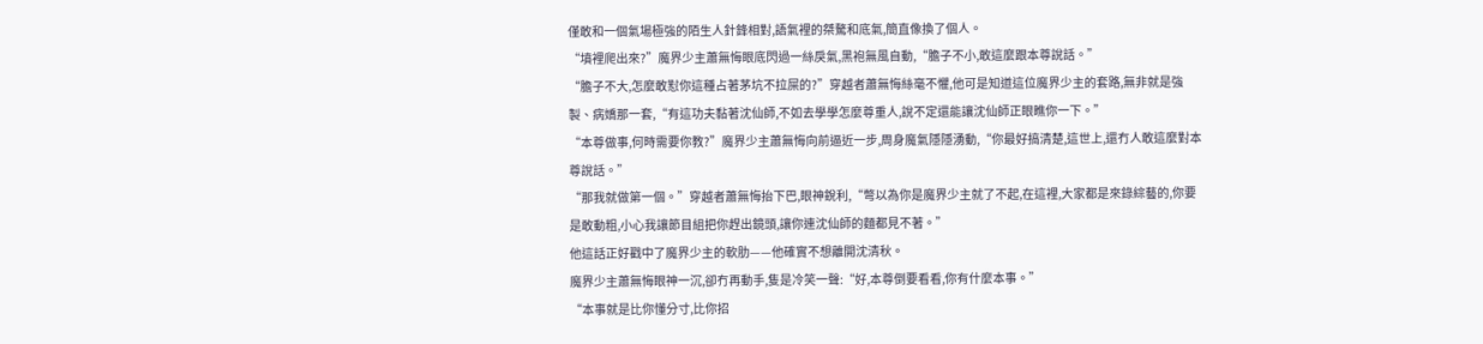僅敢和一個氣場極強的陌生人針鋒相對,語氣裡的桀驁和底氣,簡直像換了個人。
“墳裡爬出來?”魔界少主蕭無悔眼底閃過一絲戾氣,黑袍無風自動,“膽子不小,敢這麼跟本尊說話。”
“膽子不大,怎麼敢懟你這種占著茅坑不拉屎的?”穿越者蕭無悔絲毫不懼,他可是知道這位魔界少主的套路,無非就是強製、病嬌那一套,“有這功夫黏著沈仙師,不如去學學怎麼尊重人,說不定還能讓沈仙師正眼瞧你一下。”
“本尊做事,何時需要你教?”魔界少主蕭無悔向前逼近一步,周身魔氣隱隱湧動,“你最好搞清楚,這世上,還冇人敢這麼對本尊說話。”
“那我就做第一個。”穿越者蕭無悔抬下巴,眼神銳利,“彆以為你是魔界少主就了不起,在這裡,大家都是來錄綜藝的,你要是敢動粗,小心我讓節目組把你趕出鏡頭,讓你連沈仙師的麵都見不著。”
他這話正好戳中了魔界少主的軟肋——他確實不想離開沈清秋。
魔界少主蕭無悔眼神一沉,卻冇再動手,隻是冷笑一聲:“好,本尊倒要看看,你有什麼本事。”
“本事就是比你懂分寸,比你招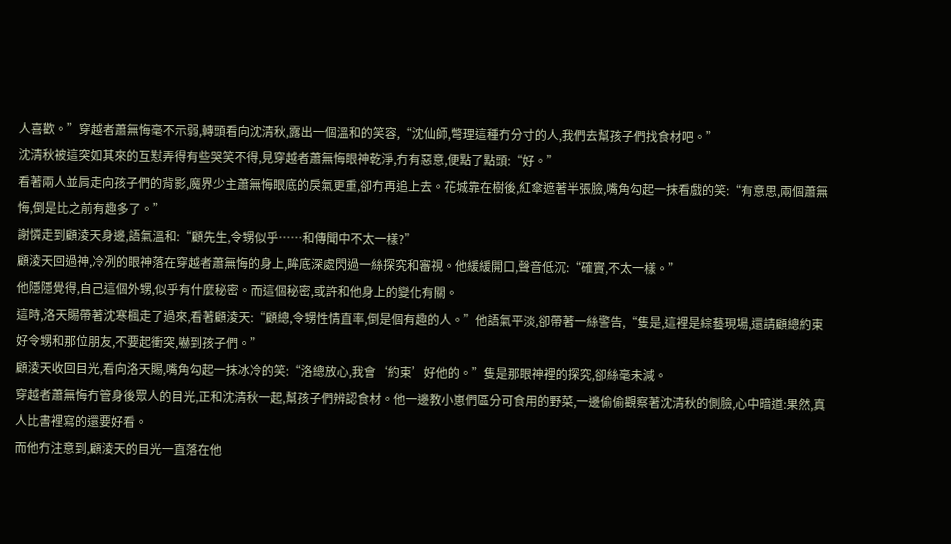人喜歡。”穿越者蕭無悔毫不示弱,轉頭看向沈清秋,露出一個溫和的笑容,“沈仙師,彆理這種冇分寸的人,我們去幫孩子們找食材吧。”
沈清秋被這突如其來的互懟弄得有些哭笑不得,見穿越者蕭無悔眼神乾淨,冇有惡意,便點了點頭:“好。”
看著兩人並肩走向孩子們的背影,魔界少主蕭無悔眼底的戾氣更重,卻冇再追上去。花城靠在樹後,紅傘遮著半張臉,嘴角勾起一抹看戲的笑:“有意思,兩個蕭無悔,倒是比之前有趣多了。”
謝憐走到顧淩天身邊,語氣溫和:“顧先生,令甥似乎……和傳聞中不太一樣?”
顧淩天回過神,冷冽的眼神落在穿越者蕭無悔的身上,眸底深處閃過一絲探究和審視。他緩緩開口,聲音低沉:“確實,不太一樣。”
他隱隱覺得,自己這個外甥,似乎有什麼秘密。而這個秘密,或許和他身上的變化有關。
這時,洛天賜帶著沈寒楓走了過來,看著顧淩天:“顧總,令甥性情直率,倒是個有趣的人。”他語氣平淡,卻帶著一絲警告,“隻是,這裡是綜藝現場,還請顧總約束好令甥和那位朋友,不要起衝突,嚇到孩子們。”
顧淩天收回目光,看向洛天賜,嘴角勾起一抹冰冷的笑:“洛總放心,我會‘約束’好他的。”隻是那眼神裡的探究,卻絲毫未減。
穿越者蕭無悔冇管身後眾人的目光,正和沈清秋一起,幫孩子們辨認食材。他一邊教小崽們區分可食用的野菜,一邊偷偷觀察著沈清秋的側臉,心中暗道:果然,真人比書裡寫的還要好看。
而他冇注意到,顧淩天的目光一直落在他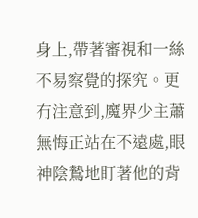身上,帶著審視和一絲不易察覺的探究。更冇注意到,魔界少主蕭無悔正站在不遠處,眼神陰鷙地盯著他的背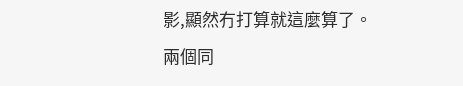影,顯然冇打算就這麼算了。
兩個同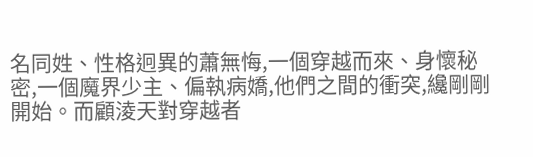名同姓、性格迥異的蕭無悔,一個穿越而來、身懷秘密,一個魔界少主、偏執病嬌,他們之間的衝突,纔剛剛開始。而顧淩天對穿越者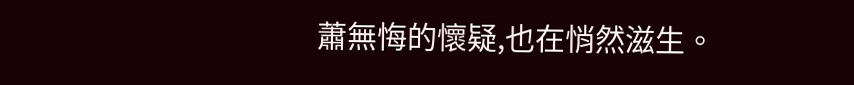蕭無悔的懷疑,也在悄然滋生。